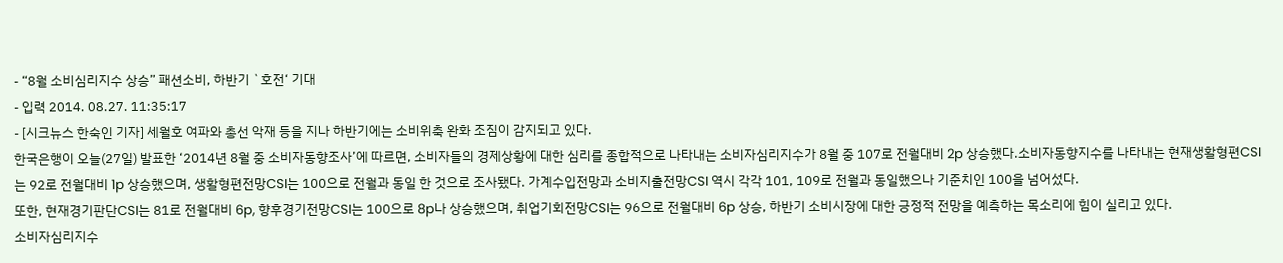- “8월 소비심리지수 상승” 패션소비, 하반기 `호전‘ 기대
- 입력 2014. 08.27. 11:35:17
- [시크뉴스 한숙인 기자] 세월호 여파와 총선 악재 등을 지나 하반기에는 소비위축 완화 조짐이 감지되고 있다.
한국은행이 오늘(27일) 발표한 ‘2014년 8월 중 소비자동향조사’에 따르면, 소비자들의 경제상황에 대한 심리를 종합적으로 나타내는 소비자심리지수가 8월 중 107로 전월대비 2p 상승했다.소비자동향지수를 나타내는 현재생활형편CSI는 92로 전월대비 1p 상승했으며, 생활형편전망CSI는 100으로 전월과 동일 한 것으로 조사됐다. 가계수입전망과 소비지출전망CSI 역시 각각 101, 109로 전월과 동일했으나 기준치인 100을 넘어섰다.
또한, 현재경기판단CSI는 81로 전월대비 6p, 향후경기전망CSI는 100으로 8p나 상승했으며, 취업기회전망CSI는 96으로 전월대비 6p 상승, 하반기 소비시장에 대한 긍정적 전망을 예측하는 목소리에 힘이 실리고 있다.
소비자심리지수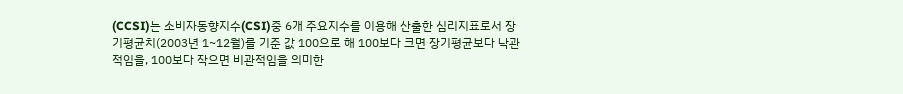(CCSI)는 소비자동향지수(CSI)중 6개 주요지수를 이용해 산출한 심리지표로서 장기평균치(2003년 1~12월)를 기준 값 100으로 해 100보다 크면 장기평균보다 낙관적임을, 100보다 작으면 비관적임을 의미한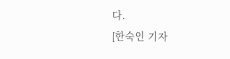다.
[한숙인 기자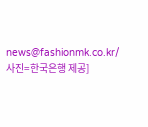news@fashionmk.co.kr/ 사진=한국은행 제공]